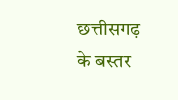छत्तीसगढ़ के बस्तर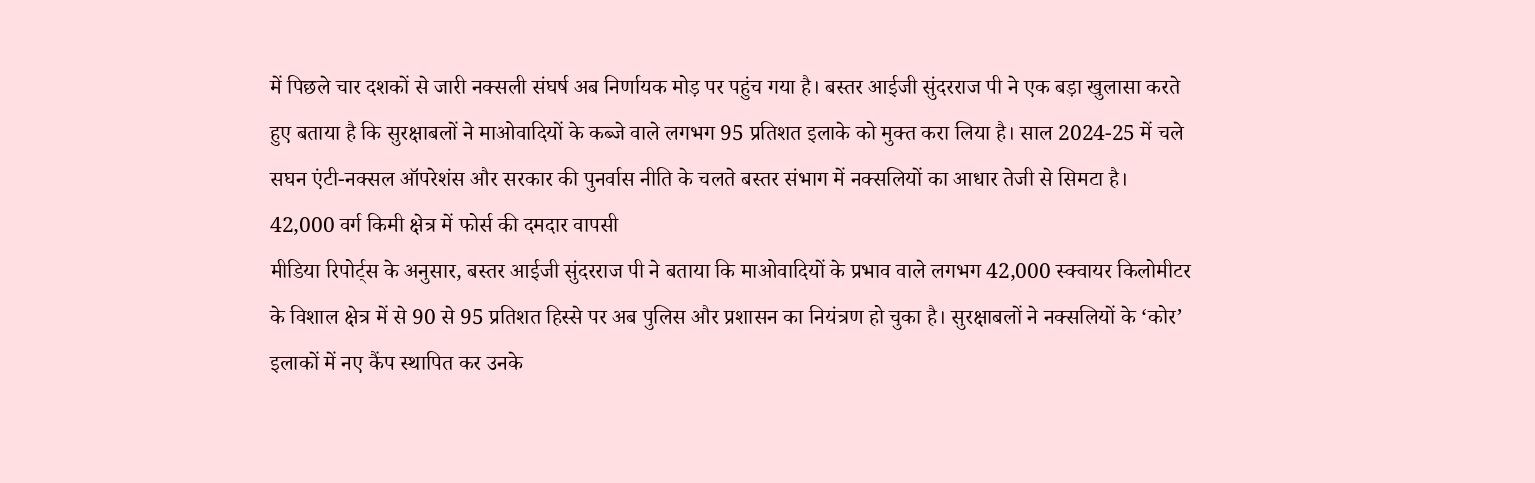में पिछले चार दशकों से जारी नक्सली संघर्ष अब निर्णायक मोड़ पर पहुंच गया है। बस्तर आईजी सुंदरराज पी ने एक बड़ा खुलासा करते हुए बताया है कि सुरक्षाबलों ने माओवादियों के कब्जे वाले लगभग 95 प्रतिशत इलाके को मुक्त करा लिया है। साल 2024-25 में चले सघन एंटी-नक्सल ऑपरेशंस और सरकार की पुनर्वास नीति के चलते बस्तर संभाग में नक्सलियों का आधार तेजी से सिमटा है।
42,000 वर्ग किमी क्षेत्र में फोर्स की दमदार वापसी
मीडिया रिपोर्ट्स के अनुसार, बस्तर आईजी सुंदरराज पी ने बताया कि माओवादियों के प्रभाव वाले लगभग 42,000 स्क्वायर किलोमीटर के विशाल क्षेत्र में से 90 से 95 प्रतिशत हिस्से पर अब पुलिस और प्रशासन का नियंत्रण हो चुका है। सुरक्षाबलों ने नक्सलियों के ‘कोर’ इलाकों में नए कैंप स्थापित कर उनके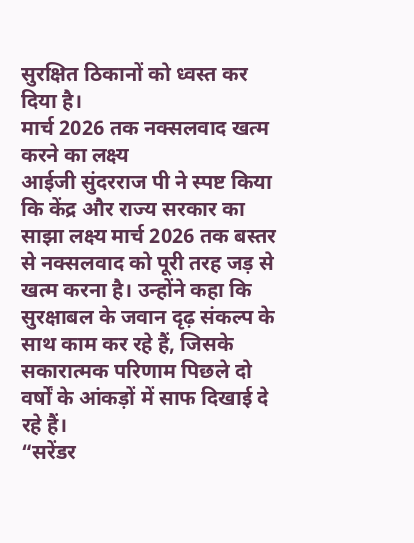सुरक्षित ठिकानों को ध्वस्त कर दिया है।
मार्च 2026 तक नक्सलवाद खत्म करने का लक्ष्य
आईजी सुंदरराज पी ने स्पष्ट किया कि केंद्र और राज्य सरकार का साझा लक्ष्य मार्च 2026 तक बस्तर से नक्सलवाद को पूरी तरह जड़ से खत्म करना है। उन्होंने कहा कि सुरक्षाबल के जवान दृढ़ संकल्प के साथ काम कर रहे हैं, जिसके सकारात्मक परिणाम पिछले दो वर्षों के आंकड़ों में साफ दिखाई दे रहे हैं।
“सरेंडर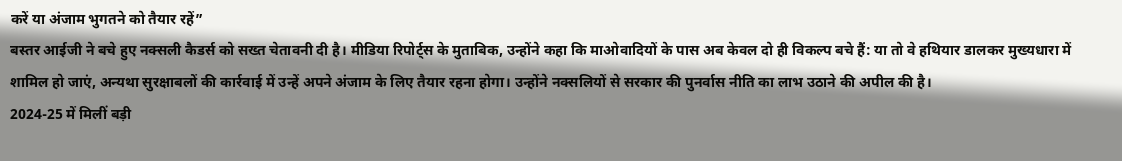करें या अंजाम भुगतने को तैयार रहें”
बस्तर आईजी ने बचे हुए नक्सली कैडर्स को सख्त चेतावनी दी है। मीडिया रिपोर्ट्स के मुताबिक, उन्होंने कहा कि माओवादियों के पास अब केवल दो ही विकल्प बचे हैं: या तो वे हथियार डालकर मुख्यधारा में शामिल हो जाएं, अन्यथा सुरक्षाबलों की कार्रवाई में उन्हें अपने अंजाम के लिए तैयार रहना होगा। उन्होंने नक्सलियों से सरकार की पुनर्वास नीति का लाभ उठाने की अपील की है।
2024-25 में मिलीं बड़ी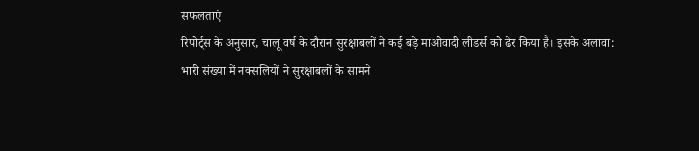सफलताएं
रिपोर्ट्स के अनुसार, चालू वर्ष के दौरान सुरक्षाबलों ने कई बड़े माओवादी लीडर्स को ढेर किया है। इसके अलावा:
भारी संख्या में नक्सलियों ने सुरक्षाबलों के सामने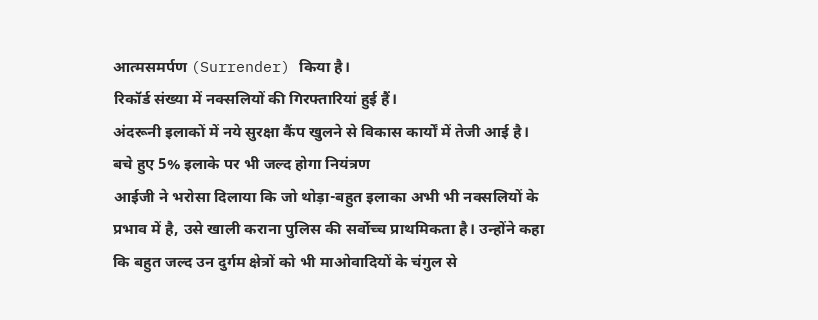आत्मसमर्पण (Surrender) किया है।
रिकॉर्ड संख्या में नक्सलियों की गिरफ्तारियां हुई हैं।
अंदरूनी इलाकों में नये सुरक्षा कैंप खुलने से विकास कार्यों में तेजी आई है।
बचे हुए 5% इलाके पर भी जल्द होगा नियंत्रण
आईजी ने भरोसा दिलाया कि जो थोड़ा-बहुत इलाका अभी भी नक्सलियों के प्रभाव में है, उसे खाली कराना पुलिस की सर्वोच्च प्राथमिकता है। उन्होंने कहा कि बहुत जल्द उन दुर्गम क्षेत्रों को भी माओवादियों के चंगुल से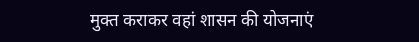मुक्त कराकर वहां शासन की योजनाएं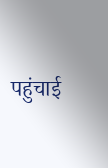पहुंचाई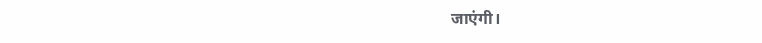जाएंगी।